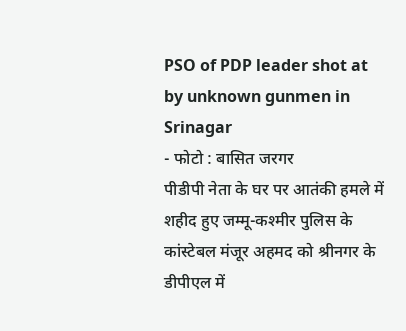PSO of PDP leader shot at by unknown gunmen in Srinagar
- फोटो : बासित जरगर
पीडीपी नेता के घर पर आतंकी हमले में शहीद हुए जम्मू-कश्मीर पुलिस के कांस्टेबल मंजूर अहमद को श्रीनगर के डीपीएल में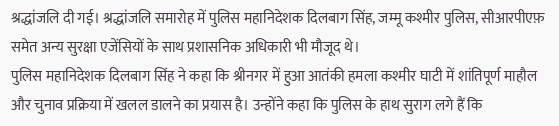श्रद्धांजलि दी गई। श्रद्धांजलि समारोह में पुलिस महानिदेशक दिलबाग सिंह, जम्मू कश्मीर पुलिस, सीआरपीएफ़ समेत अन्य सुरक्षा एजेंसियों के साथ प्रशासनिक अधिकारी भी मौजूद थे।
पुलिस महानिदेशक दिलबाग सिंह ने कहा कि श्रीनगर में हुआ आतंकी हमला कश्मीर घाटी में शांतिपूर्ण माहौल और चुनाव प्रक्रिया में खलल डालने का प्रयास है। उन्होंने कहा कि पुलिस के हाथ सुराग लगे हैं कि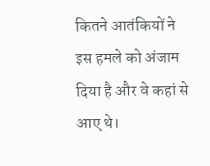कितने आतंकियों ने इस हमले को अंजाम दिया है और वे कहां से आए थे।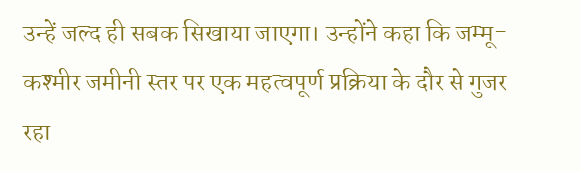उन्हें जल्द ही सबक सिखाया जाएगा। उन्होंने कहा कि जम्मू-कश्मीर जमीनी स्तर पर एक महत्वपूर्ण प्रक्रिया के दौर से गुजर रहा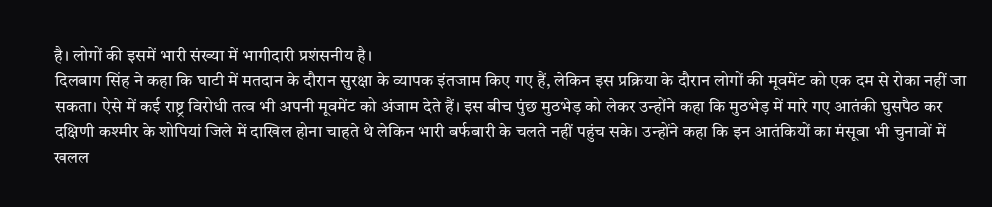है। लोगों की इसमें भारी संख्या में भागीदारी प्रशंसनीय है।
दिलबाग सिंह ने कहा कि घाटी में मतदान के दौरान सुरक्षा के व्यापक इंतजाम किए गए हैं, लेकिन इस प्रक्रिया के दौरान लोगों की मूवमेंट को एक दम से रोका नहीं जा सकता। ऐसे में कई राष्ट्र विरोधी तत्व भी अपनी मूवमेंट को अंजाम देते हैं। इस बीच पुंछ मुठभेड़ को लेकर उन्होंने कहा कि मुठभेड़ में मारे गए आतंकी घुसपैठ कर दक्षिणी कश्मीर के शोपियां जिले में दाखिल होना चाहते थे लेकिन भारी बर्फबारी के चलते नहीं पहुंच सके। उन्होंने कहा कि इन आतंकियों का मंसूबा भी चुनावों में खलल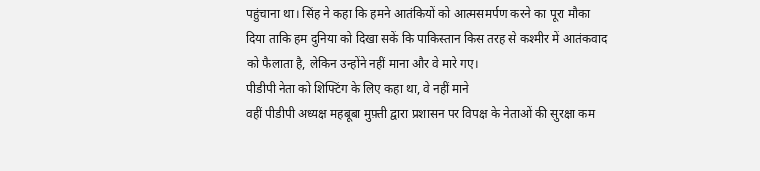पहुंचाना था। सिंह ने कहा कि हमने आतंकियों को आत्मसमर्पण करने का पूरा मौका दिया ताकि हम दुनिया को दिखा सकें कि पाकिस्तान किस तरह से कश्मीर में आतंकवाद को फैलाता है, लेकिन उन्होंने नहीं माना और वे मारे गए।
पीडीपी नेता को शिफ्टिंग के लिए कहा था, वे नहीं माने
वहीं पीडीपी अध्यक्ष महबूबा मुफ़्ती द्वारा प्रशासन पर विपक्ष के नेताओं की सुरक्षा कम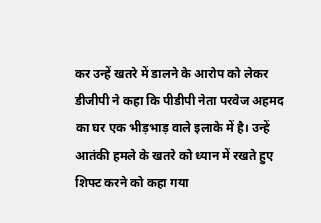कर उन्हें खतरे में डालने के आरोप को लेकर डीजीपी ने कहा कि पीडीपी नेता परवेज अहमद का घर एक भीड़भाड़ वाले इलाके में है। उन्हें आतंकी हमले के खतरे को ध्यान में रखते हुए शिफ्ट करने को कहा गया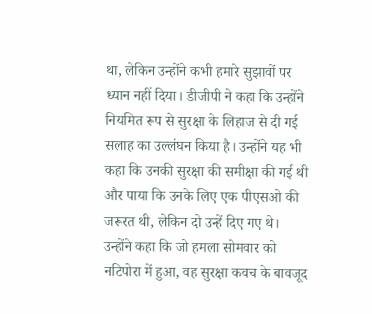था, लेकिन उन्होंने कभी हमारे सुझावों पर ध्यान नहीं दिया। डीजीपी ने कहा कि उन्होंने नियमित रूप से सुरक्षा के लिहाज से दी गई सलाह का उल्लंघन किया है। उन्होंने यह भी कहा कि उनकी सुरक्षा की समीक्षा की गई थी और पाया कि उनके लिए एक पीएसओ की जरूरत थी, लेकिन दो उन्हें दिए गए थे।
उन्होंने कहा कि जो हमला सोमवार को नटिपोरा में हुआ, वह सुरक्षा कवच के बावजूद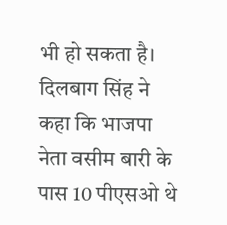भी हो सकता है। दिलबाग सिंह ने कहा कि भाजपा नेता वसीम बारी के पास 10 पीएसओ थे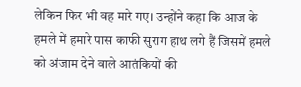लेकिन फिर भी वह मारे गए। उन्होंने कहा कि आज के हमले में हमारे पास काफी सुराग हाथ लगे हैं जिसमें हमले को अंजाम देने वाले आतंकियों की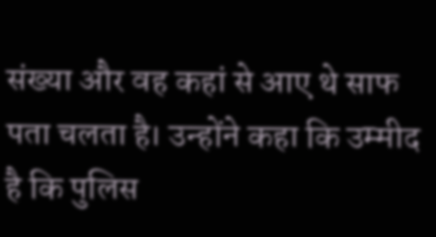संख्या और वह कहां से आए थे साफ पता चलता है। उन्होंने कहा कि उम्मीद है कि पुलिस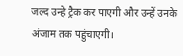जल्द उन्हे ट्रैक कर पाएगी और उन्हें उनके अंजाम तक पहुंचाएगी।